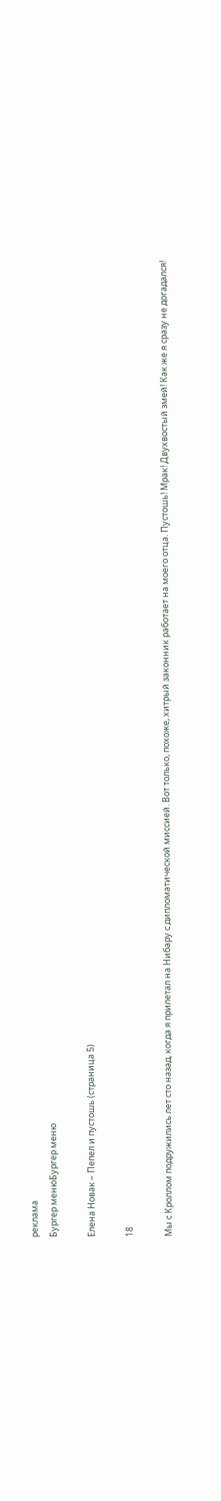реклама
Бургер менюБургер меню

Елена Новак – Пепел и пустошь (страница 5)

18

Мы с Кроллом подружились лет сто назад, когда я прилетал на Нибару с дипломатической миссией. Вот только, похоже, хитрый законник работает на моего отца. Пустошь! Мрак! Двухвостый змей! Как же я сразу не догадался!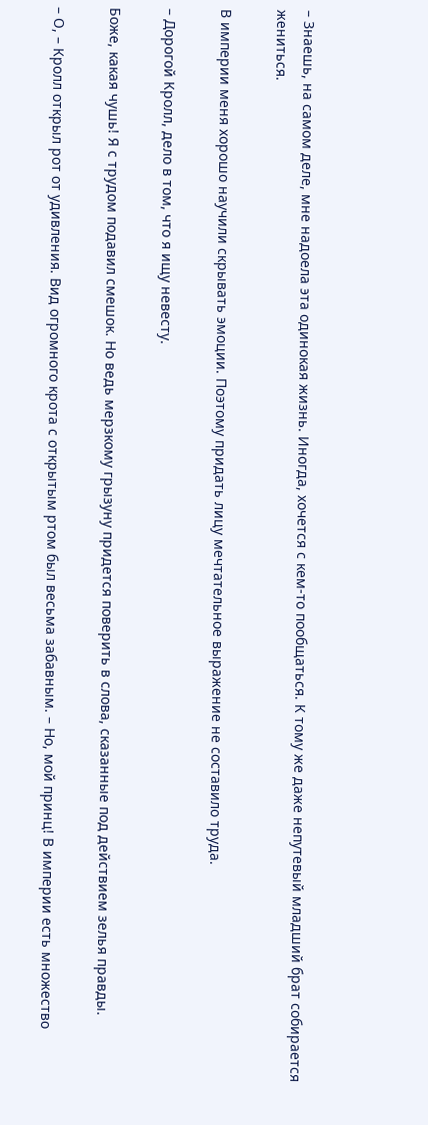– Знаешь, на самом деле, мне надоела эта одинокая жизнь. Иногда, хочется с кем-то пообщаться. К тому же даже непутевый младший брат собирается жениться.

В империи меня хорошо научили скрывать эмоции. Поэтому придать лицу мечтательное выражение не составило труда.

– Дорогой Кролл, дело в том, что я ищу невесту.

Боже, какая чушь! Я с трудом подавил смешок. Но ведь мерзкому грызуну придется поверить в слова, сказанные под действием зелья правды.

– О, – Кролл открыл рот от удивления. Вид огромного крота с открытым ртом был весьма забавным. – Но, мой принц! В империи есть множество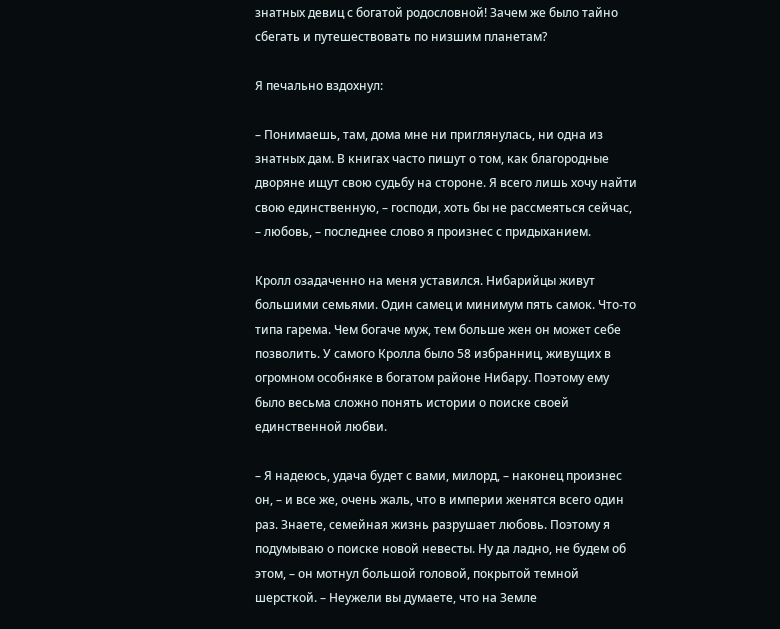знатных девиц с богатой родословной! Зачем же было тайно сбегать и путешествовать по низшим планетам?

Я печально вздохнул:

– Понимаешь, там, дома мне ни приглянулась, ни одна из знатных дам. В книгах часто пишут о том, как благородные дворяне ищут свою судьбу на стороне. Я всего лишь хочу найти свою единственную, – господи, хоть бы не рассмеяться сейчас, – любовь, – последнее слово я произнес с придыханием.

Кролл озадаченно на меня уставился. Нибарийцы живут большими семьями. Один самец и минимум пять самок. Что-то типа гарема. Чем богаче муж, тем больше жен он может себе позволить. У самого Кролла было 58 избранниц, живущих в огромном особняке в богатом районе Нибару. Поэтому ему было весьма сложно понять истории о поиске своей единственной любви.

– Я надеюсь, удача будет с вами, милорд, – наконец произнес он, – и все же, очень жаль, что в империи женятся всего один раз. Знаете, семейная жизнь разрушает любовь. Поэтому я подумываю о поиске новой невесты. Ну да ладно, не будем об этом, – он мотнул большой головой, покрытой темной шерсткой. – Неужели вы думаете, что на Земле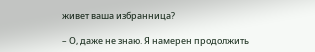живет ваша избранница?

– О, даже не знаю. Я намерен продолжить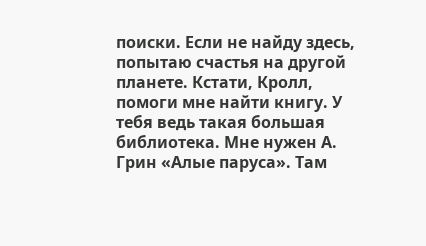поиски. Если не найду здесь, попытаю счастья на другой планете. Кстати, Кролл, помоги мне найти книгу. У тебя ведь такая большая библиотека. Мне нужен А. Грин «Алые паруса». Там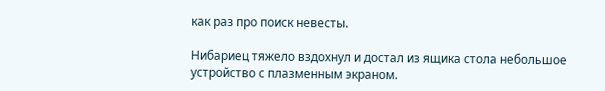как раз про поиск невесты.

Нибариец тяжело вздохнул и достал из ящика стола небольшое устройство с плазменным экраном.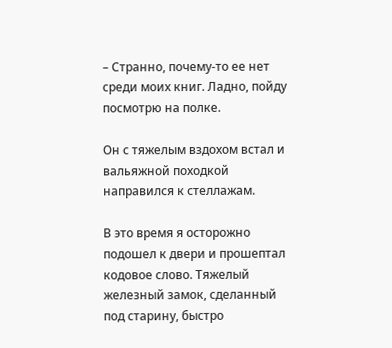– Странно, почему-то ее нет среди моих книг. Ладно, пойду посмотрю на полке.

Он с тяжелым вздохом встал и вальяжной походкой направился к стеллажам.

В это время я осторожно подошел к двери и прошептал кодовое слово. Тяжелый железный замок, сделанный под старину, быстро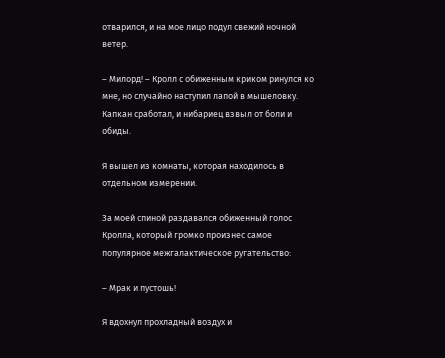отварился, и на мое лицо подул свежий ночной ветер.

– Милорд! – Кролл с обиженным криком ринулся ко мне, но случайно наступил лапой в мышеловку. Капкан сработал, и нибариец взвыл от боли и обиды.

Я вышел из комнаты, которая находилось в отдельном измерении.

За моей спиной раздавался обиженный голос Кролла, который громко произнес самое популярное межгалактическое ругательство:

– Мрак и пустошь!

Я вдохнул прохладный воздух и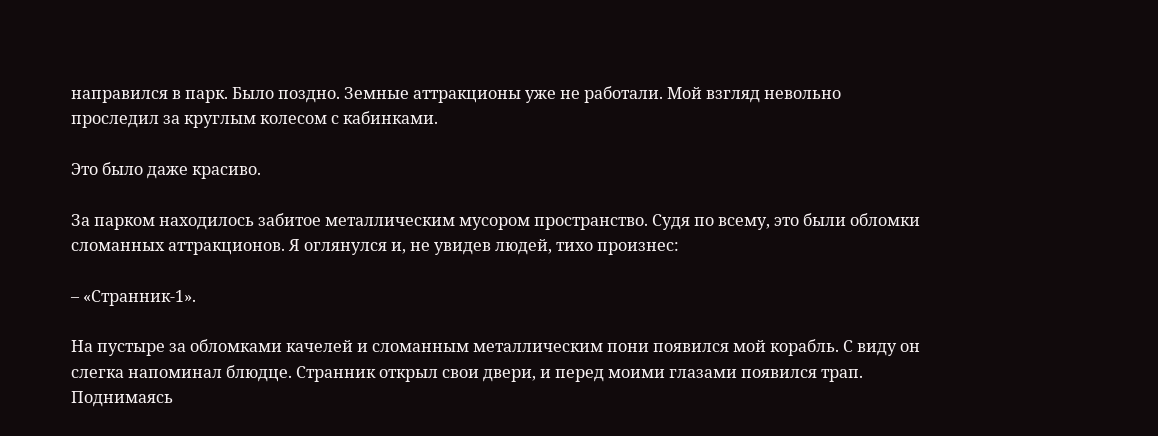направился в парк. Было поздно. Земные аттракционы уже не работали. Мой взгляд невольно проследил за круглым колесом с кабинками.

Это было даже красиво.

За парком находилось забитое металлическим мусором пространство. Судя по всему, это были обломки сломанных аттракционов. Я оглянулся и, не увидев людей, тихо произнес:

– «Странник-1».

На пустыре за обломками качелей и сломанным металлическим пони появился мой корабль. С виду он слегка напоминал блюдце. Странник открыл свои двери, и перед моими глазами появился трап. Поднимаясь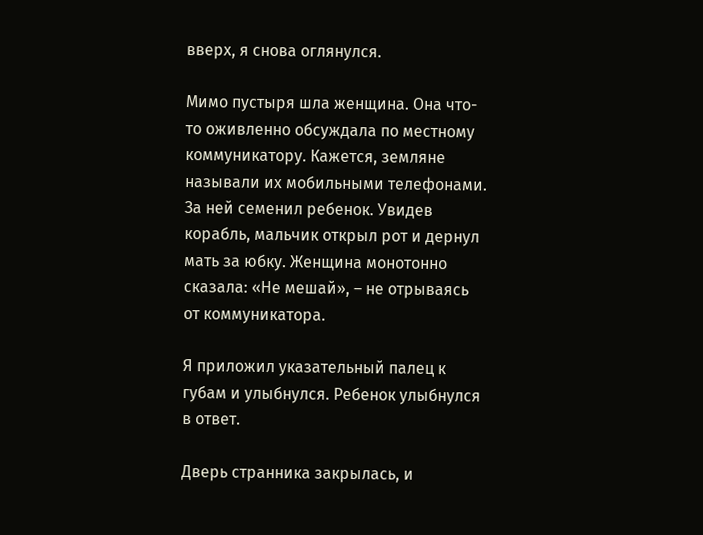вверх, я снова оглянулся.

Мимо пустыря шла женщина. Она что-то оживленно обсуждала по местному коммуникатору. Кажется, земляне называли их мобильными телефонами. За ней семенил ребенок. Увидев корабль, мальчик открыл рот и дернул мать за юбку. Женщина монотонно сказала: «Не мешай», – не отрываясь от коммуникатора.

Я приложил указательный палец к губам и улыбнулся. Ребенок улыбнулся в ответ.

Дверь странника закрылась, и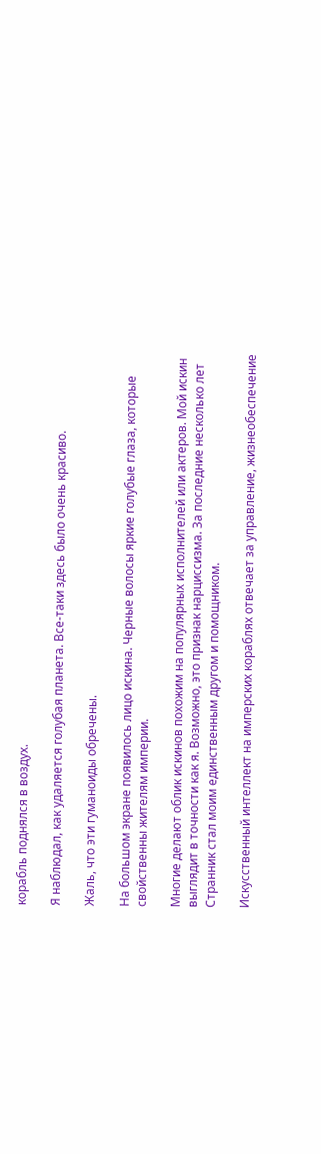корабль поднялся в воздух.

Я наблюдал, как удаляется голубая планета. Все-таки здесь было очень красиво.

Жаль, что эти гуманоиды обречены.

На большом экране появилось лицо искина. Черные волосы яркие голубые глаза, которые свойственны жителям империи.

Многие делают облик искинов похожим на популярных исполнителей или актеров. Мой искин выглядит в точности как я. Возможно, это признак нарциссизма. За последние несколько лет Странник стал моим единственным другом и помощником.

Искусственный интеллект на имперских кораблях отвечает за управление, жизнеобеспечение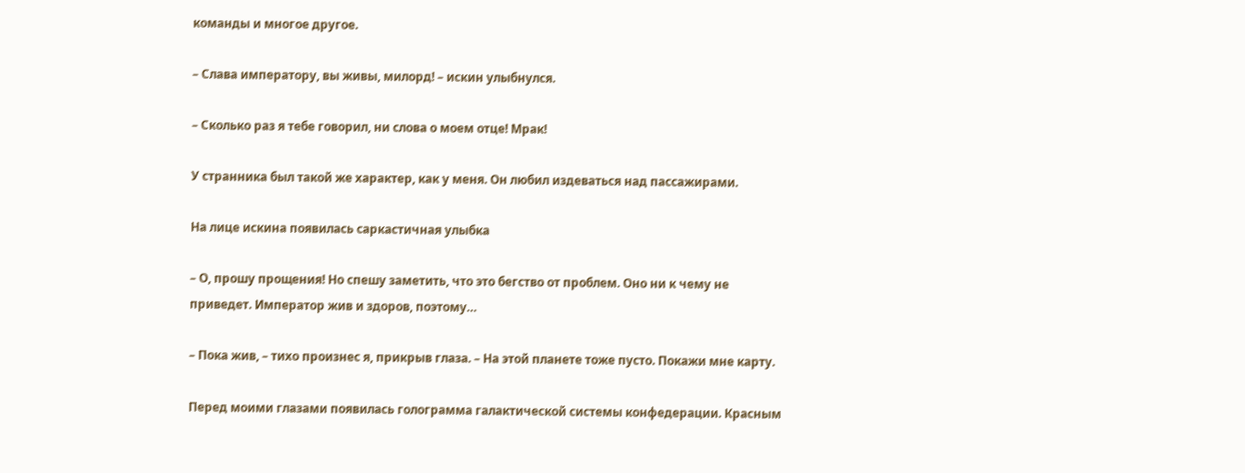команды и многое другое.

– Слава императору, вы живы, милорд! – искин улыбнулся.

– Сколько раз я тебе говорил, ни слова о моем отце! Мрак!

У странника был такой же характер, как у меня. Он любил издеваться над пассажирами.

На лице искина появилась саркастичная улыбка

– О, прошу прощения! Но спешу заметить, что это бегство от проблем. Оно ни к чему не приведет. Император жив и здоров, поэтому…

– Пока жив, – тихо произнес я, прикрыв глаза. – На этой планете тоже пусто. Покажи мне карту.

Перед моими глазами появилась голограмма галактической системы конфедерации. Красным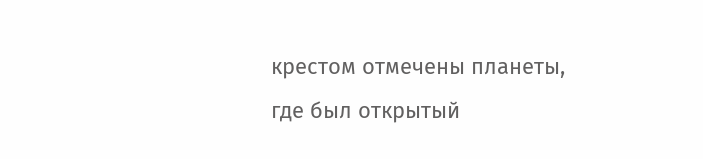крестом отмечены планеты, где был открытый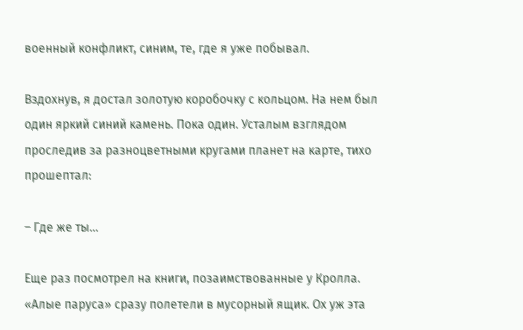военный конфликт, синим, те, где я уже побывал.

Вздохнув, я достал золотую коробочку с кольцом. На нем был один яркий синий камень. Пока один. Усталым взглядом проследив за разноцветными кругами планет на карте, тихо прошептал:

– Где же ты…

Еще раз посмотрел на книги, позаимствованные у Кролла. «Алые паруса» сразу полетели в мусорный ящик. Ох уж эта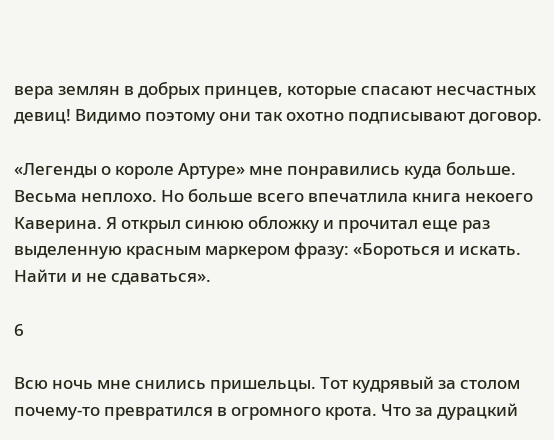вера землян в добрых принцев, которые спасают несчастных девиц! Видимо поэтому они так охотно подписывают договор.

«Легенды о короле Артуре» мне понравились куда больше. Весьма неплохо. Но больше всего впечатлила книга некоего Каверина. Я открыл синюю обложку и прочитал еще раз выделенную красным маркером фразу: «Бороться и искать. Найти и не сдаваться».

6

Всю ночь мне снились пришельцы. Тот кудрявый за столом почему-то превратился в огромного крота. Что за дурацкий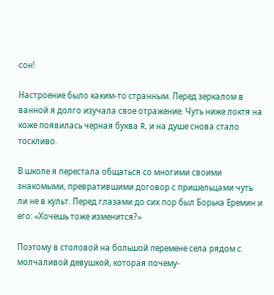сон!

Настроение было каким-то странным. Перед зеркалом в ванной я долго изучала свое отражение. Чуть ниже локтя на коже появилась черная буква R, и на душе снова стало тоскливо.

В школе я перестала общаться со многими своими знакомыми, превратившими договор с пришельцами чуть ли не в культ. Перед глазами до сих пор был Борька Еремин и его: «Хочешь тоже изменится?»

Поэтому в столовой на большой перемене села рядом с молчаливой девушкой, которая почему-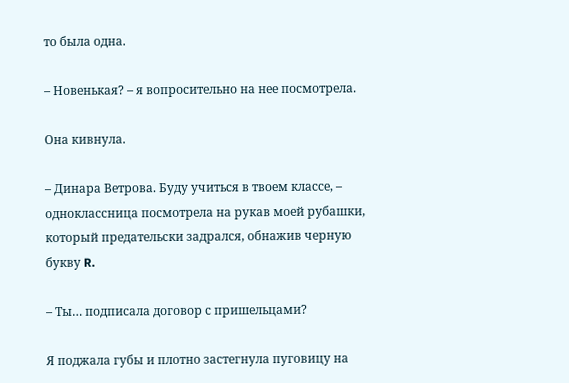то была одна.

– Новенькая? – я вопросительно на нее посмотрела.

Она кивнула.

– Динара Ветрова. Буду учиться в твоем классе, – одноклассница посмотрела на рукав моей рубашки, который предательски задрался, обнажив черную букву R.

– Ты… подписала договор с пришельцами?

Я поджала губы и плотно застегнула пуговицу на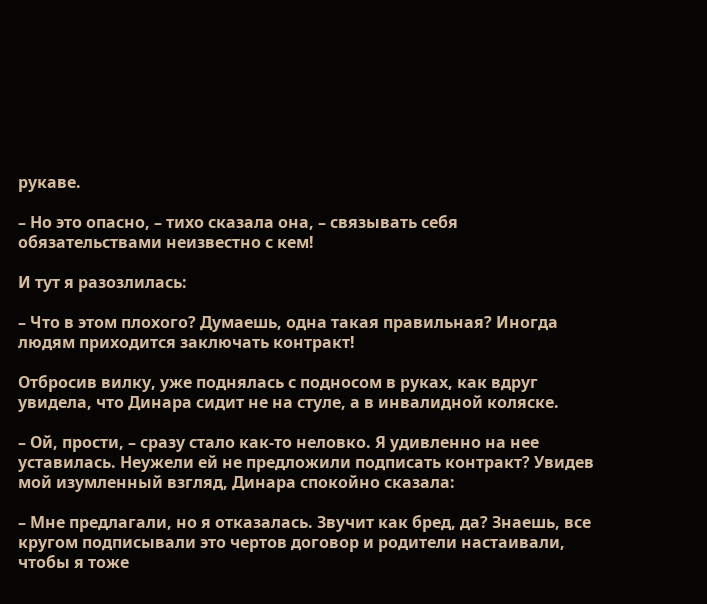рукаве.

– Но это опасно, – тихо сказала она, – связывать себя обязательствами неизвестно с кем!

И тут я разозлилась:

– Что в этом плохого? Думаешь, одна такая правильная? Иногда людям приходится заключать контракт!

Отбросив вилку, уже поднялась с подносом в руках, как вдруг увидела, что Динара сидит не на стуле, а в инвалидной коляске.

– Ой, прости, – сразу стало как-то неловко. Я удивленно на нее уставилась. Неужели ей не предложили подписать контракт? Увидев мой изумленный взгляд, Динара спокойно сказала:

– Мне предлагали, но я отказалась. Звучит как бред, да? Знаешь, все кругом подписывали это чертов договор и родители настаивали, чтобы я тоже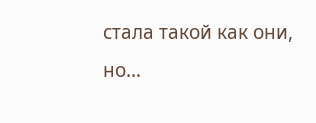стала такой как они, но…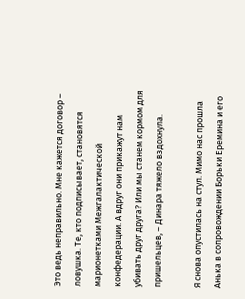Это ведь неправильно. Мне кажется договор – ловушка. Те, кто подписывает, становятся марионетками Межгалактической конфедерации. А вдруг они прикажут нам убивать друг друга? Или мы станем кормом для пришельцев, – Динара тяжело вздохнула.

Я снова опустилась на стул. Мимо нас прошла Анька в сопровождении Борьки Еремина и его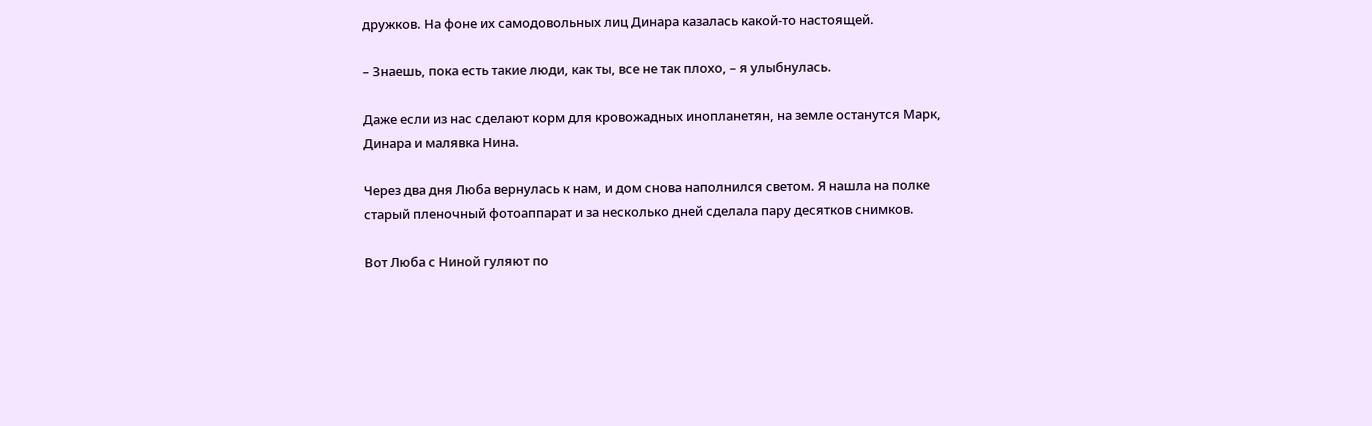дружков. На фоне их самодовольных лиц Динара казалась какой-то настоящей.

– Знаешь, пока есть такие люди, как ты, все не так плохо, – я улыбнулась.

Даже если из нас сделают корм для кровожадных инопланетян, на земле останутся Марк, Динара и малявка Нина.

Через два дня Люба вернулась к нам, и дом снова наполнился светом. Я нашла на полке старый пленочный фотоаппарат и за несколько дней сделала пару десятков снимков.

Вот Люба с Ниной гуляют по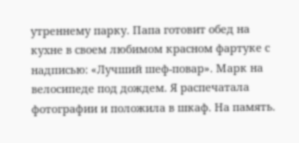утреннему парку. Папа готовит обед на кухне в своем любимом красном фартуке с надписью: «Лучший шеф-повар». Марк на велосипеде под дождем. Я распечатала фотографии и положила в шкаф. На память.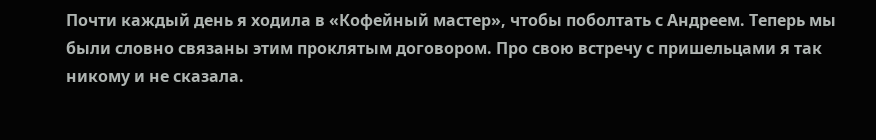Почти каждый день я ходила в «Кофейный мастер», чтобы поболтать с Андреем. Теперь мы были словно связаны этим проклятым договором. Про свою встречу с пришельцами я так никому и не сказала.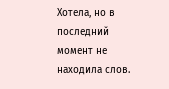Хотела, но в последний момент не находила слов.